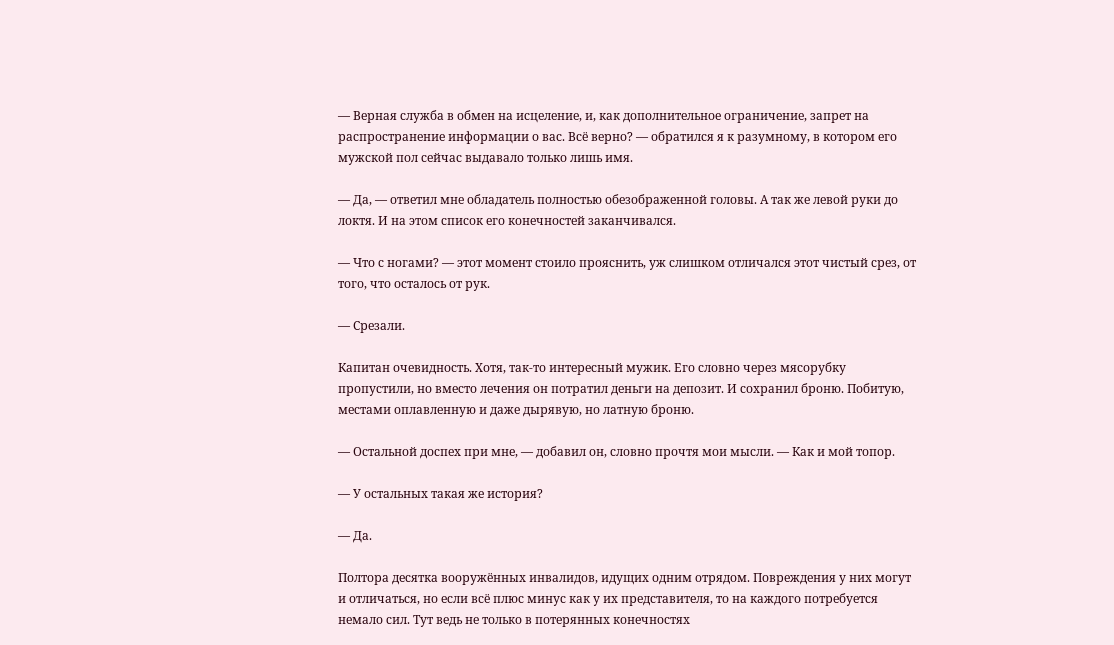— Верная служба в обмен на исцеление, и, как дополнительное ограничение, запрет на распространение информации о вас. Всё верно? — обратился я к разумному, в котором его мужской пол сейчас выдавало только лишь имя.

— Да, — ответил мне обладатель полностью обезображенной головы. А так же левой руки до локтя. И на этом список его конечностей заканчивался.

— Что с ногами? — этот момент стоило прояснить, уж слишком отличался этот чистый срез, от того, что осталось от рук.

— Срезали.

Капитан очевидность. Хотя, так-то интересный мужик. Его словно через мясорубку пропустили, но вместо лечения он потратил деньги на депозит. И сохранил броню. Побитую, местами оплавленную и даже дырявую, но латную броню.

— Остальной доспех при мне, — добавил он, словно прочтя мои мысли. — Как и мой топор.

— У остальных такая же история?

— Да.

Полтора десятка вооружённых инвалидов, идущих одним отрядом. Повреждения у них могут и отличаться, но если всё плюс минус как у их представителя, то на каждого потребуется немало сил. Тут ведь не только в потерянных конечностях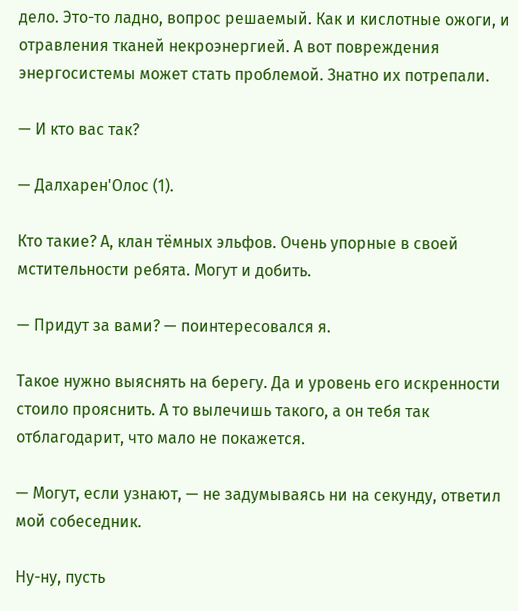дело. Это-то ладно, вопрос решаемый. Как и кислотные ожоги, и отравления тканей некроэнергией. А вот повреждения энергосистемы может стать проблемой. Знатно их потрепали.

— И кто вас так?

— Далхарен'Олос (1).

Кто такие? А, клан тёмных эльфов. Очень упорные в своей мстительности ребята. Могут и добить.

— Придут за вами? — поинтересовался я.

Такое нужно выяснять на берегу. Да и уровень его искренности стоило прояснить. А то вылечишь такого, а он тебя так отблагодарит, что мало не покажется.

— Могут, если узнают, — не задумываясь ни на секунду, ответил мой собеседник.

Ну-ну, пусть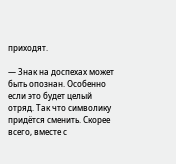приходят.

— Знак на доспехах может быть опознан. Особенно если это будет целый отряд. Так что символику придётся сменить. Скорее всего, вместе с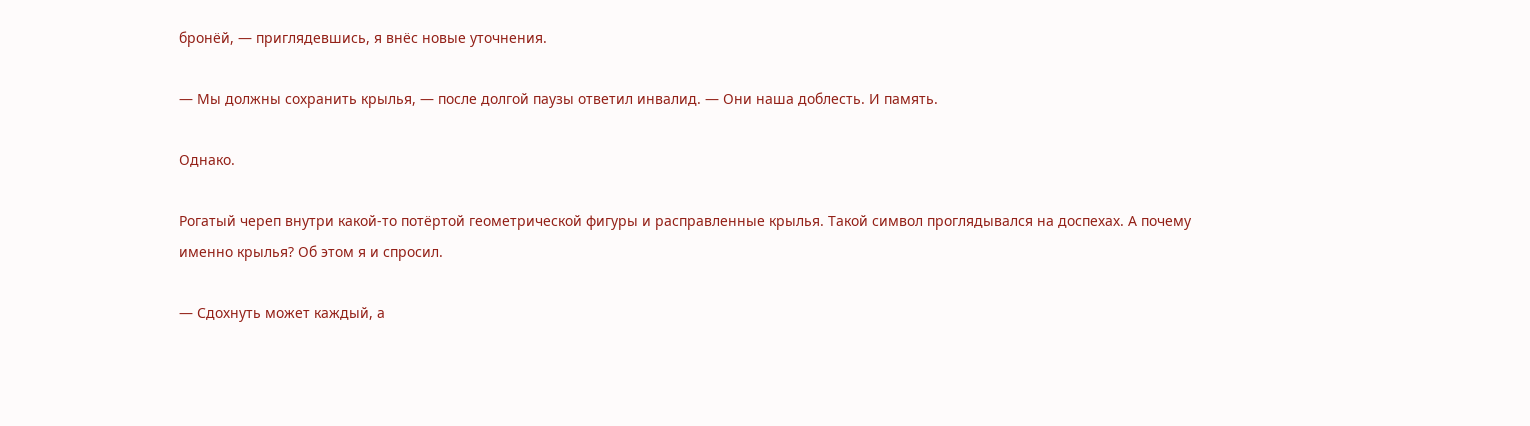бронёй, — приглядевшись, я внёс новые уточнения.

— Мы должны сохранить крылья, — после долгой паузы ответил инвалид. — Они наша доблесть. И память.

Однако.

Рогатый череп внутри какой-то потёртой геометрической фигуры и расправленные крылья. Такой символ проглядывался на доспехах. А почему именно крылья? Об этом я и спросил.

— Сдохнуть может каждый, а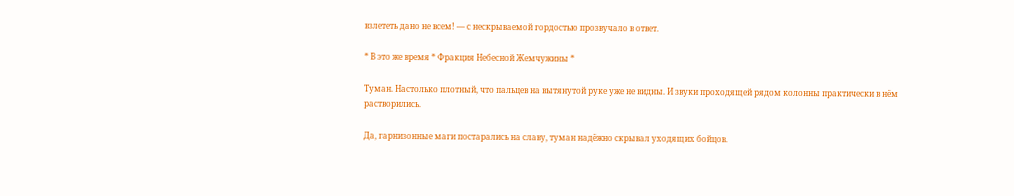взлететь дано не всем! — с нескрываемой гордостью прозвучало в ответ.

* В это же время * Фракция Небесной Жемчужины *

Туман. Настолько плотный, что пальцев на вытянутой руке уже не видны. И звуки проходящей рядом колонны практически в нём растворились.

Да, гарнизонные маги постарались на славу, туман надёжно скрывал уходящих бойцов.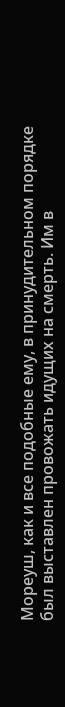Мореуш, как и все подобные ему, в принудительном порядке был выставлен провожать идущих на смерть. Им в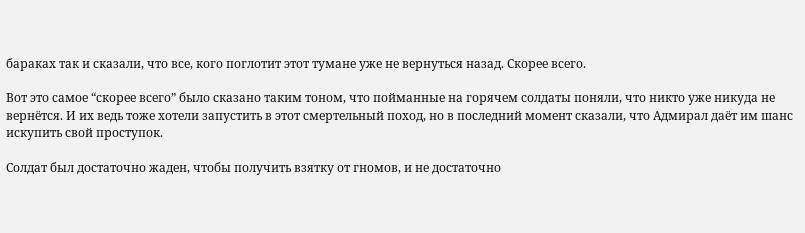бараках так и сказали, что все, кого поглотит этот тумане уже не вернуться назад. Скорее всего.

Вот это самое “скорее всего” было сказано таким тоном, что пойманные на горячем солдаты поняли, что никто уже никуда не вернётся. И их ведь тоже хотели запустить в этот смертельный поход, но в последний момент сказали, что Адмирал даёт им шанс искупить свой проступок.

Солдат был достаточно жаден, чтобы получить взятку от гномов, и не достаточно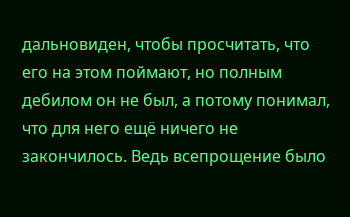дальновиден, чтобы просчитать, что его на этом поймают, но полным дебилом он не был, а потому понимал, что для него ещё ничего не закончилось. Ведь всепрощение было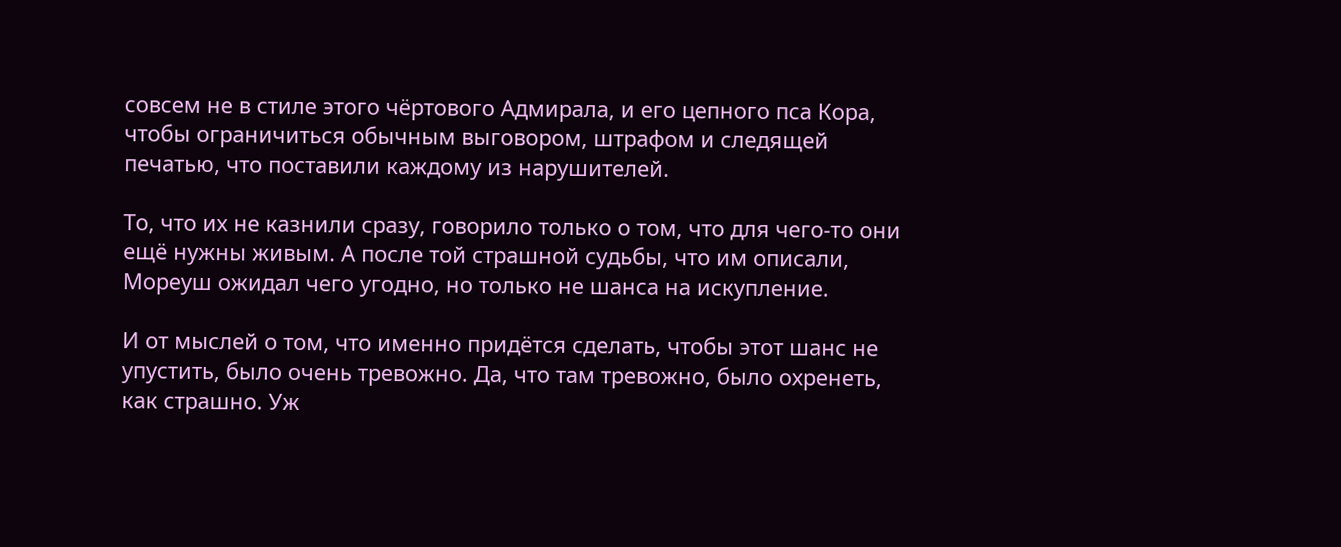совсем не в стиле этого чёртового Адмирала, и его цепного пса Кора, чтобы ограничиться обычным выговором, штрафом и следящей печатью, что поставили каждому из нарушителей.

То, что их не казнили сразу, говорило только о том, что для чего-то они ещё нужны живым. А после той страшной судьбы, что им описали, Мореуш ожидал чего угодно, но только не шанса на искупление.

И от мыслей о том, что именно придётся сделать, чтобы этот шанс не упустить, было очень тревожно. Да, что там тревожно, было охренеть, как страшно. Уж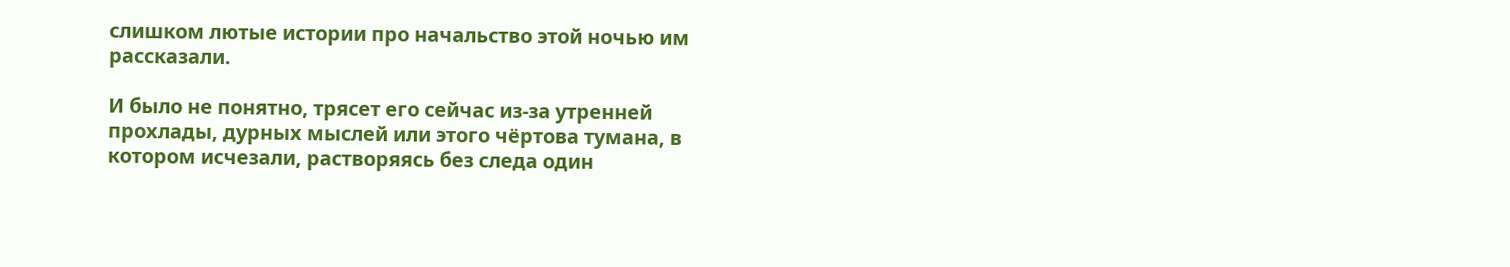слишком лютые истории про начальство этой ночью им рассказали.

И было не понятно, трясет его сейчас из-за утренней прохлады, дурных мыслей или этого чёртова тумана, в котором исчезали, растворяясь без следа один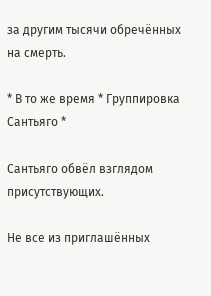за другим тысячи обречённых на смерть.

* В то же время * Группировка Сантьяго *

Сантьяго обвёл взглядом присутствующих.

Не все из приглашённых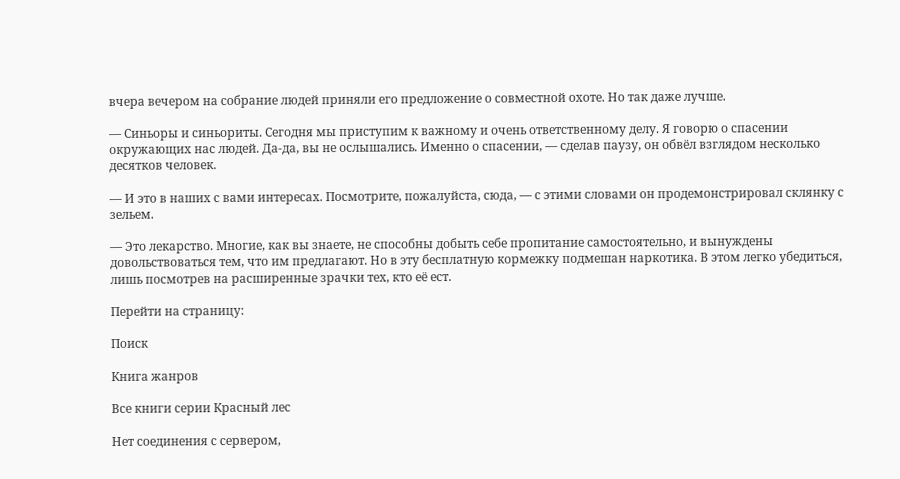вчера вечером на собрание людей приняли его предложение о совместной охоте. Но так даже лучше.

— Синьоры и синьориты. Сегодня мы приступим к важному и очень ответственному делу. Я говорю о спасении окружающих нас людей. Да-да, вы не ослышались. Именно о спасении, — сделав паузу, он обвёл взглядом несколько десятков человек.

— И это в наших с вами интересах. Посмотрите, пожалуйста, сюда, — с этими словами он продемонстрировал склянку с зельем.

— Это лекарство. Многие, как вы знаете, не способны добыть себе пропитание самостоятельно, и вынуждены довольствоваться тем, что им предлагают. Но в эту бесплатную кормежку подмешан наркотика. В этом легко убедиться, лишь посмотрев на расширенные зрачки тех, кто её ест.

Перейти на страницу:

Поиск

Книга жанров

Все книги серии Красный лес

Нет соединения с сервером,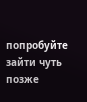попробуйте зайти чуть позже